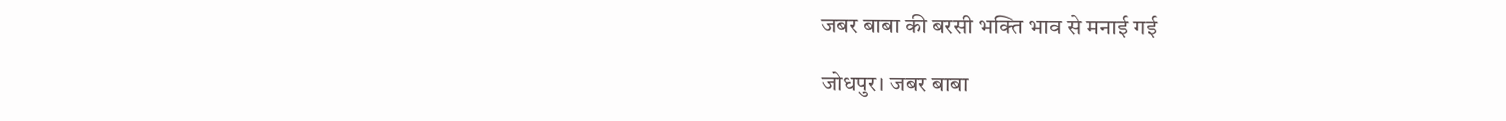जबर बाबा की बरसी भक्ति भाव से मनाई गई

जोधपुर। जबर बाबा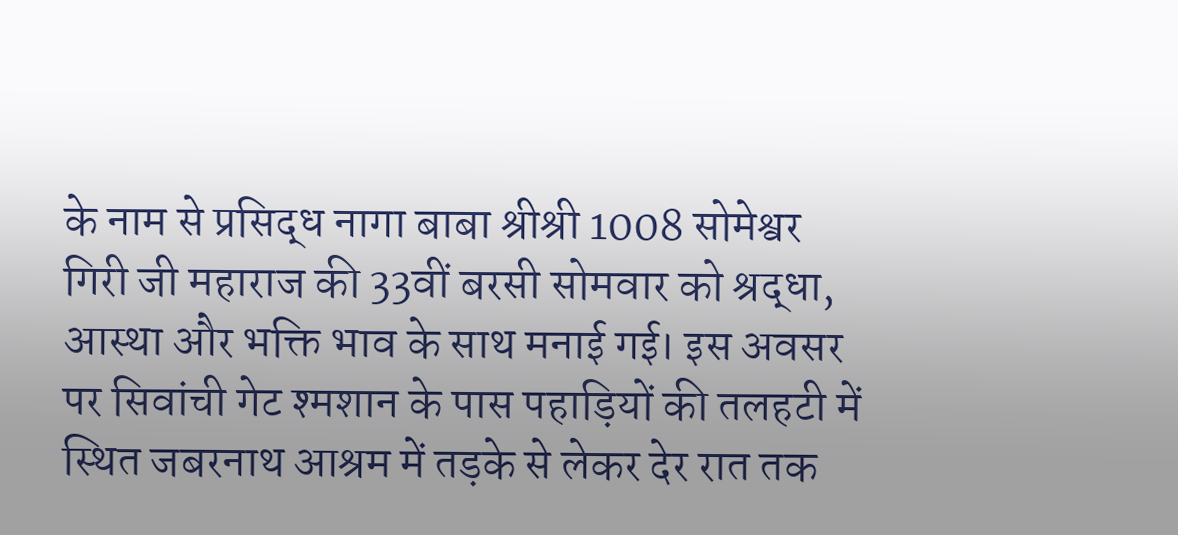के नाम से प्रसिद्ध नागा बाबा श्रीश्री 1008 सोमेश्वर गिरी जी महाराज की 33वीं बरसी सोमवार को श्रद्धा, आस्था और भक्ति भाव के साथ मनाई गई। इस अवसर पर सिवांची गेट श्मशान के पास पहाड़ियों की तलहटी में स्थित जबरनाथ आश्रम में तड़के से लेकर देर रात तक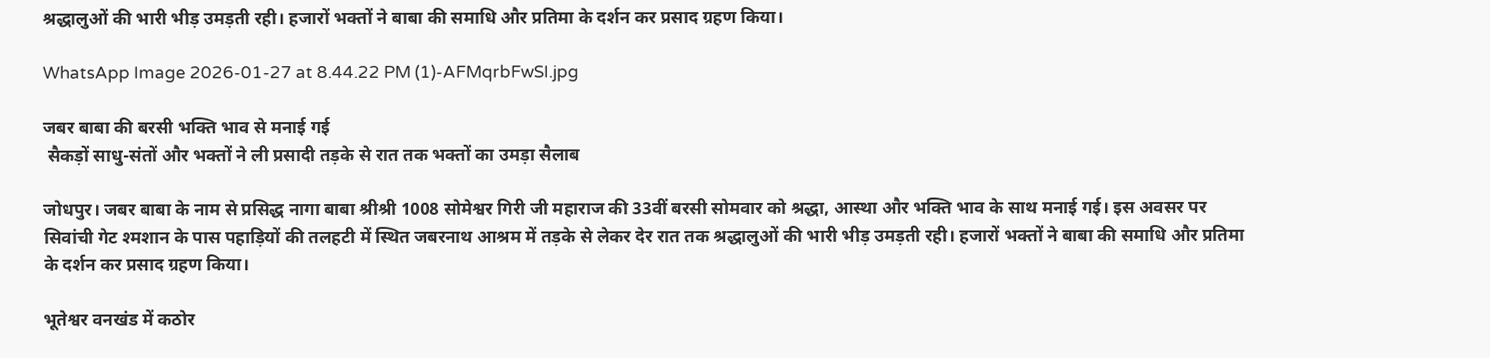श्रद्धालुओं की भारी भीड़ उमड़ती रही। हजारों भक्तों ने बाबा की समाधि और प्रतिमा के दर्शन कर प्रसाद ग्रहण किया।

WhatsApp Image 2026-01-27 at 8.44.22 PM (1)-AFMqrbFwSI.jpg

जबर बाबा की बरसी भक्ति भाव से मनाई गई
 सैकड़ों साधु-संतों और भक्तों ने ली प्रसादी तड़के से रात तक भक्तों का उमड़ा सैलाब

जोधपुर। जबर बाबा के नाम से प्रसिद्ध नागा बाबा श्रीश्री 1008 सोमेश्वर गिरी जी महाराज की 33वीं बरसी सोमवार को श्रद्धा, आस्था और भक्ति भाव के साथ मनाई गई। इस अवसर पर सिवांची गेट श्मशान के पास पहाड़ियों की तलहटी में स्थित जबरनाथ आश्रम में तड़के से लेकर देर रात तक श्रद्धालुओं की भारी भीड़ उमड़ती रही। हजारों भक्तों ने बाबा की समाधि और प्रतिमा के दर्शन कर प्रसाद ग्रहण किया।

भूतेश्वर वनखंड में कठोर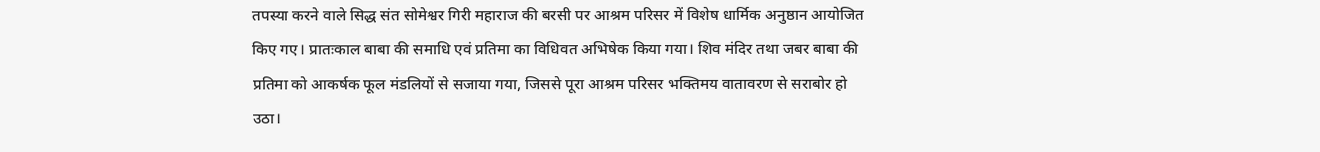तपस्या करने वाले सिद्ध संत सोमेश्वर गिरी महाराज की बरसी पर आश्रम परिसर में विशेष धार्मिक अनुष्ठान आयोजित किए गए। प्रातःकाल बाबा की समाधि एवं प्रतिमा का विधिवत अभिषेक किया गया। शिव मंदिर तथा जबर बाबा की प्रतिमा को आकर्षक फूल मंडलियों से सजाया गया, जिससे पूरा आश्रम परिसर भक्तिमय वातावरण से सराबोर हो उठा।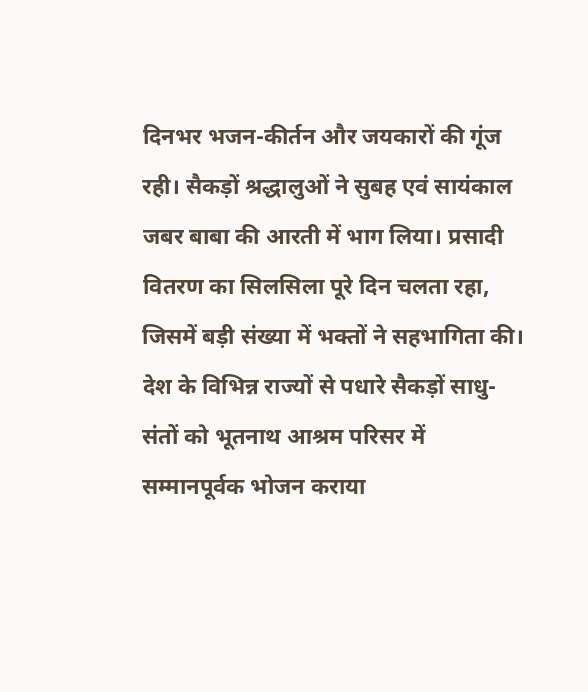दिनभर भजन-कीर्तन और जयकारों की गूंज रही। सैकड़ों श्रद्धालुओं ने सुबह एवं सायंकाल जबर बाबा की आरती में भाग लिया। प्रसादी वितरण का सिलसिला पूरे दिन चलता रहा, जिसमें बड़ी संख्या में भक्तों ने सहभागिता की। देश के विभिन्न राज्यों से पधारे सैकड़ों साधु-संतों को भूतनाथ आश्रम परिसर में सम्मानपूर्वक भोजन कराया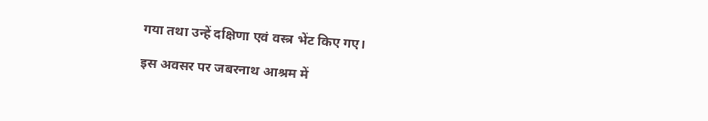गया तथा उन्हें दक्षिणा एवं वस्त्र भेंट किए गए।

इस अवसर पर जबरनाथ आश्रम में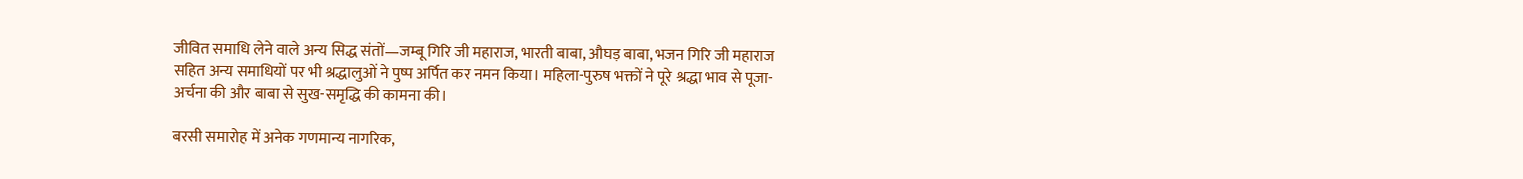जीवित समाधि लेने वाले अन्य सिद्ध संतों—जम्बू गिरि जी महाराज, भारती बाबा, औघड़ बाबा, भजन गिरि जी महाराज सहित अन्य समाधियों पर भी श्रद्धालुओं ने पुष्प अर्पित कर नमन किया। महिला-पुरुष भक्तों ने पूरे श्रद्धा भाव से पूजा-अर्चना की और बाबा से सुख-समृद्धि की कामना की।

बरसी समारोह में अनेक गणमान्य नागरिक,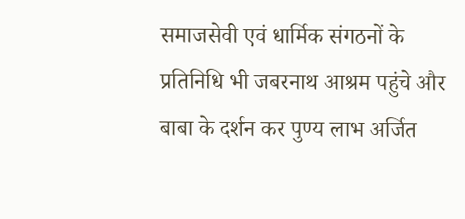समाजसेवी एवं धार्मिक संगठनों के प्रतिनिधि भी जबरनाथ आश्रम पहुंचे और बाबा के दर्शन कर पुण्य लाभ अर्जित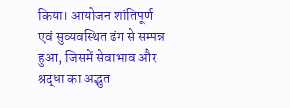किया। आयोजन शांतिपूर्ण एवं सुव्यवस्थित ढंग से सम्पन्न हुआ, जिसमें सेवाभाव और श्रद्धा का अद्भुत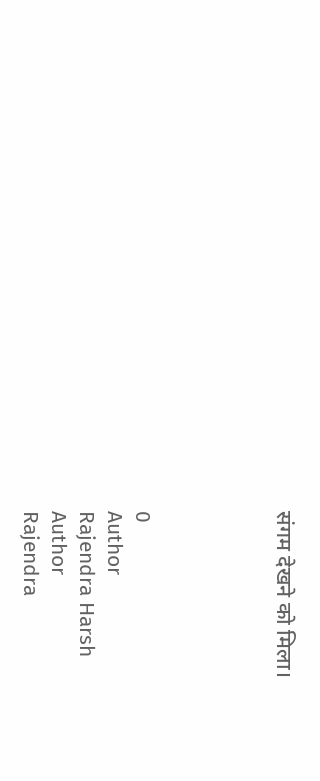संगम देखने को मिला।




0
Author
Rajendra Harsh
Author
Rajendra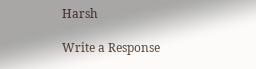Harsh

Write a Response